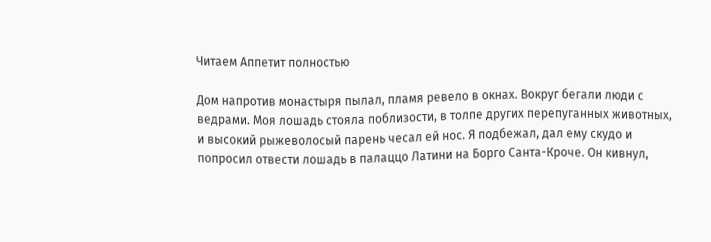Читаем Аппетит полностью

Дом напротив монастыря пылал, пламя ревело в окнах. Вокруг бегали люди с ведрами. Моя лошадь стояла поблизости, в толпе других перепуганных животных, и высокий рыжеволосый парень чесал ей нос. Я подбежал, дал ему скудо и попросил отвести лошадь в палаццо Латини на Борго Санта-Кроче. Он кивнул,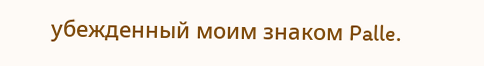убежденный моим знаком Palle.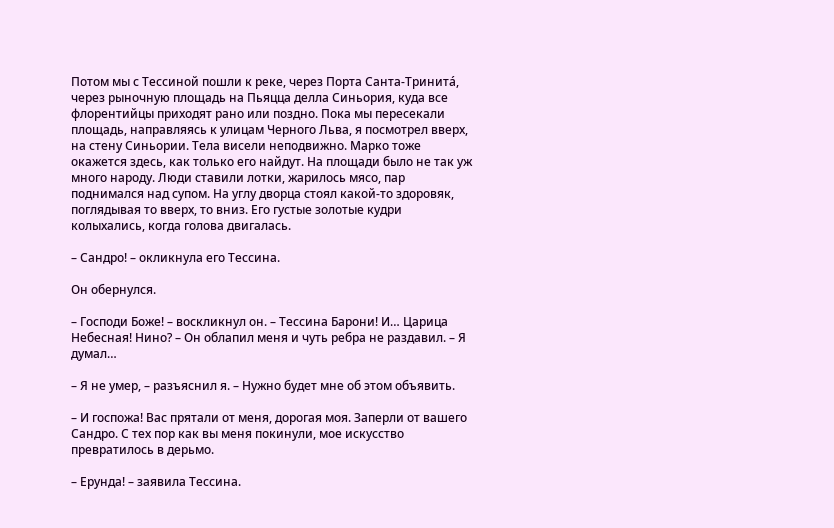Потом мы с Тессиной пошли к реке, через Порта Санта-Тринитá, через рыночную площадь на Пьяцца делла Синьория, куда все флорентийцы приходят рано или поздно. Пока мы пересекали площадь, направляясь к улицам Черного Льва, я посмотрел вверх, на стену Синьории. Тела висели неподвижно. Марко тоже окажется здесь, как только его найдут. На площади было не так уж много народу. Люди ставили лотки, жарилось мясо, пар поднимался над супом. На углу дворца стоял какой-то здоровяк, поглядывая то вверх, то вниз. Его густые золотые кудри колыхались, когда голова двигалась.

– Сандро! – окликнула его Тессина.

Он обернулся.

– Господи Боже! – воскликнул он. – Тессина Барони! И… Царица Небесная! Нино? – Он облапил меня и чуть ребра не раздавил. – Я думал…

– Я не умер, – разъяснил я. – Нужно будет мне об этом объявить.

– И госпожа! Вас прятали от меня, дорогая моя. Заперли от вашего Сандро. С тех пор как вы меня покинули, мое искусство превратилось в дерьмо.

– Ерунда! – заявила Тессина.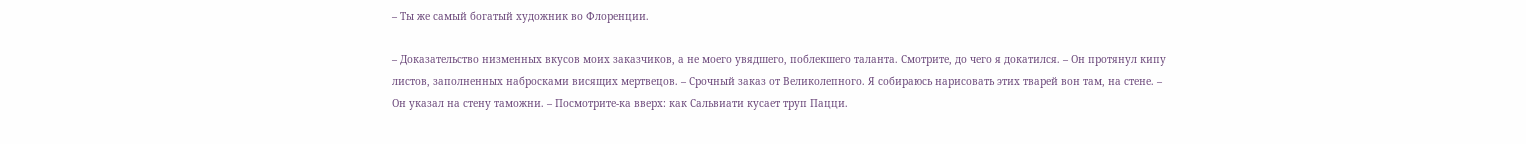– Ты же самый богатый художник во Флоренции.

– Доказательство низменных вкусов моих заказчиков, а не моего увядшего, поблекшего таланта. Смотрите, до чего я докатился. – Он протянул кипу листов, заполненных набросками висящих мертвецов. – Срочный заказ от Великолепного. Я собираюсь нарисовать этих тварей вон там, на стене. – Он указал на стену таможни. – Посмотрите-ка вверх: как Сальвиати кусает труп Пацци.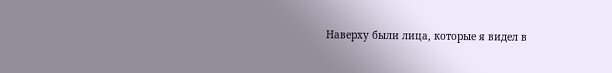Наверху были лица, которые я видел в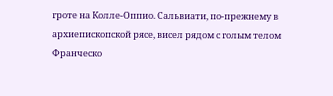гроте на Колле-Оппио. Сальвиати, по-прежнему в архиепископской рясе, висел рядом с голым телом Франческо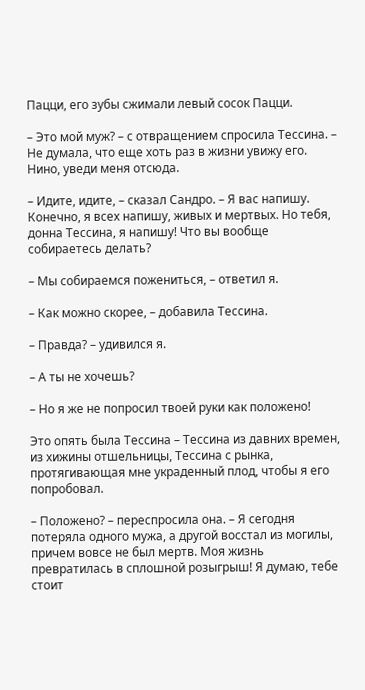Пацци, его зубы сжимали левый сосок Пацци.

– Это мой муж? – с отвращением спросила Тессина. – Не думала, что еще хоть раз в жизни увижу его. Нино, уведи меня отсюда.

– Идите, идите, – сказал Сандро. – Я вас напишу. Конечно, я всех напишу, живых и мертвых. Но тебя, донна Тессина, я напишу! Что вы вообще собираетесь делать?

– Мы собираемся пожениться, – ответил я.

– Как можно скорее, – добавила Тессина.

– Правда? – удивился я.

– А ты не хочешь?

– Но я же не попросил твоей руки как положено!

Это опять была Тессина – Тессина из давних времен, из хижины отшельницы, Тессина с рынка, протягивающая мне украденный плод, чтобы я его попробовал.

– Положено? – переспросила она. – Я сегодня потеряла одного мужа, а другой восстал из могилы, причем вовсе не был мертв. Моя жизнь превратилась в сплошной розыгрыш! Я думаю, тебе стоит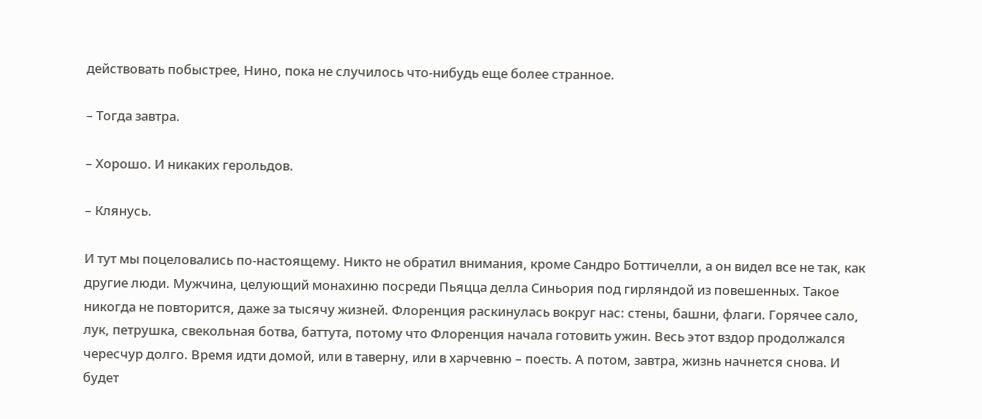действовать побыстрее, Нино, пока не случилось что-нибудь еще более странное.

– Тогда завтра.

– Хорошо. И никаких герольдов.

– Клянусь.

И тут мы поцеловались по-настоящему. Никто не обратил внимания, кроме Сандро Боттичелли, а он видел все не так, как другие люди. Мужчина, целующий монахиню посреди Пьяцца делла Синьория под гирляндой из повешенных. Такое никогда не повторится, даже за тысячу жизней. Флоренция раскинулась вокруг нас: стены, башни, флаги. Горячее сало, лук, петрушка, свекольная ботва, баттута, потому что Флоренция начала готовить ужин. Весь этот вздор продолжался чересчур долго. Время идти домой, или в таверну, или в харчевню – поесть. А потом, завтра, жизнь начнется снова. И будет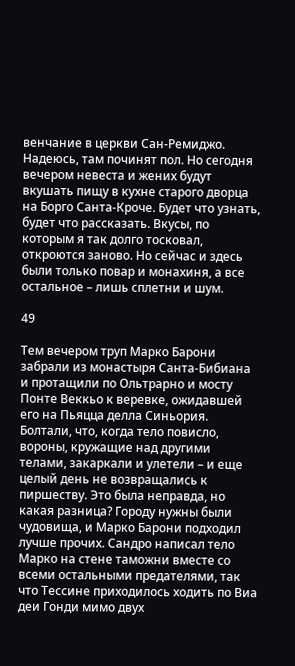венчание в церкви Сан-Ремиджо. Надеюсь, там починят пол. Но сегодня вечером невеста и жених будут вкушать пищу в кухне старого дворца на Борго Санта-Кроче. Будет что узнать, будет что рассказать. Вкусы, по которым я так долго тосковал, откроются заново. Но сейчас и здесь были только повар и монахиня, а все остальное – лишь сплетни и шум.

49

Тем вечером труп Марко Барони забрали из монастыря Санта-Бибиана и протащили по Ольтрарно и мосту Понте Веккьо к веревке, ожидавшей его на Пьяцца делла Синьория. Болтали, что, когда тело повисло, вороны, кружащие над другими телами, закаркали и улетели – и еще целый день не возвращались к пиршеству. Это была неправда, но какая разница? Городу нужны были чудовища, и Марко Барони подходил лучше прочих. Сандро написал тело Марко на стене таможни вместе со всеми остальными предателями, так что Тессине приходилось ходить по Виа деи Гонди мимо двух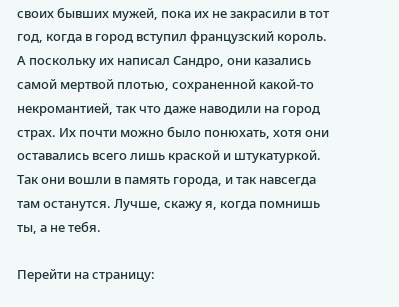своих бывших мужей, пока их не закрасили в тот год, когда в город вступил французский король. А поскольку их написал Сандро, они казались самой мертвой плотью, сохраненной какой-то некромантией, так что даже наводили на город страх. Их почти можно было понюхать, хотя они оставались всего лишь краской и штукатуркой. Так они вошли в память города, и так навсегда там останутся. Лучше, скажу я, когда помнишь ты, а не тебя.

Перейти на страницу: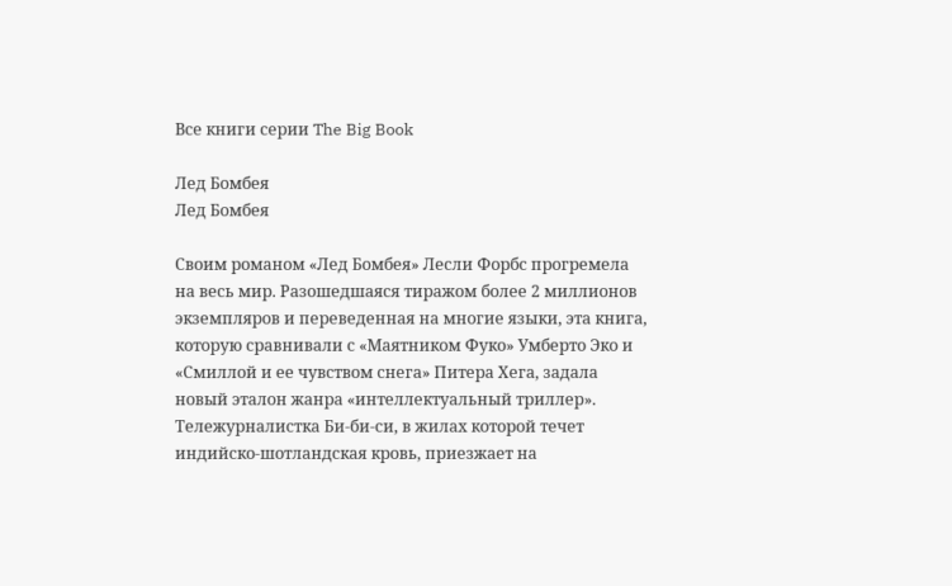Все книги серии The Big Book

Лед Бомбея
Лед Бомбея

Своим романом «Лед Бомбея» Лесли Форбс прогремела на весь мир. Разошедшаяся тиражом более 2 миллионов экземпляров и переведенная на многие языки, эта книга, которую сравнивали с «Маятником Фуко» Умберто Эко и «Смиллой и ее чувством снега» Питера Хега, задала новый эталон жанра «интеллектуальный триллер». Тележурналистка Би-би-си, в жилах которой течет индийско-шотландская кровь, приезжает на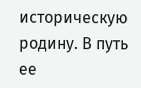историческую родину. В путь ее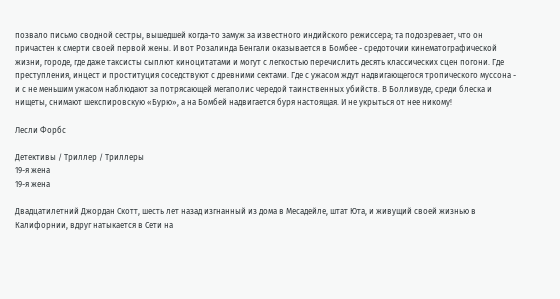позвало письмо сводной сестры, вышедшей когда-то замуж за известного индийского режиссера; та подозревает, что он причастен к смерти своей первой жены. И вот Розалинда Бенгали оказывается в Бомбее - средоточии кинематографической жизни, городе, где даже таксисты сыплют киноцитатами и могут с легкостью перечислить десять классических сцен погони. Где преступления, инцест и проституция соседствуют с древними сектами. Где с ужасом ждут надвигающегося тропического муссона - и с не меньшим ужасом наблюдают за потрясающей мегаполис чередой таинственных убийств. В Болливуде, среди блеска и нищеты, снимают шекспировскую «Бурю», а на Бомбей надвигается буря настоящая. И не укрыться от нее никому!

Лесли Форбс

Детективы / Триллер / Триллеры
19-я жена
19-я жена

Двадцатилетний Джордан Скотт, шесть лет назад изгнанный из дома в Месадейле, штат Юта, и живущий своей жизнью в Калифорнии, вдруг натыкается в Сети на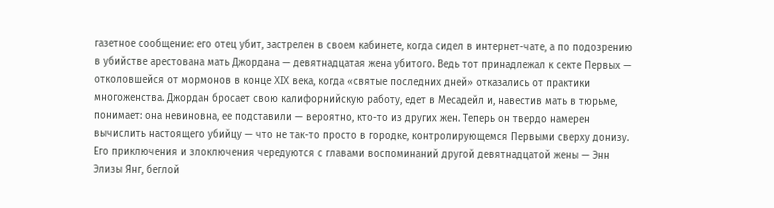газетное сообщение: его отец убит, застрелен в своем кабинете, когда сидел в интернет-чате, а по подозрению в убийстве арестована мать Джордана — девятнадцатая жена убитого. Ведь тот принадлежал к секте Первых — отколовшейся от мормонов в конце XIX века, когда «святые последних дней» отказались от практики многоженства. Джордан бросает свою калифорнийскую работу, едет в Месадейл и, навестив мать в тюрьме, понимает: она невиновна, ее подставили — вероятно, кто-то из других жен. Теперь он твердо намерен вычислить настоящего убийцу — что не так-то просто в городке, контролирующемся Первыми сверху донизу. Его приключения и злоключения чередуются с главами воспоминаний другой девятнадцатой жены — Энн Элизы Янг, беглой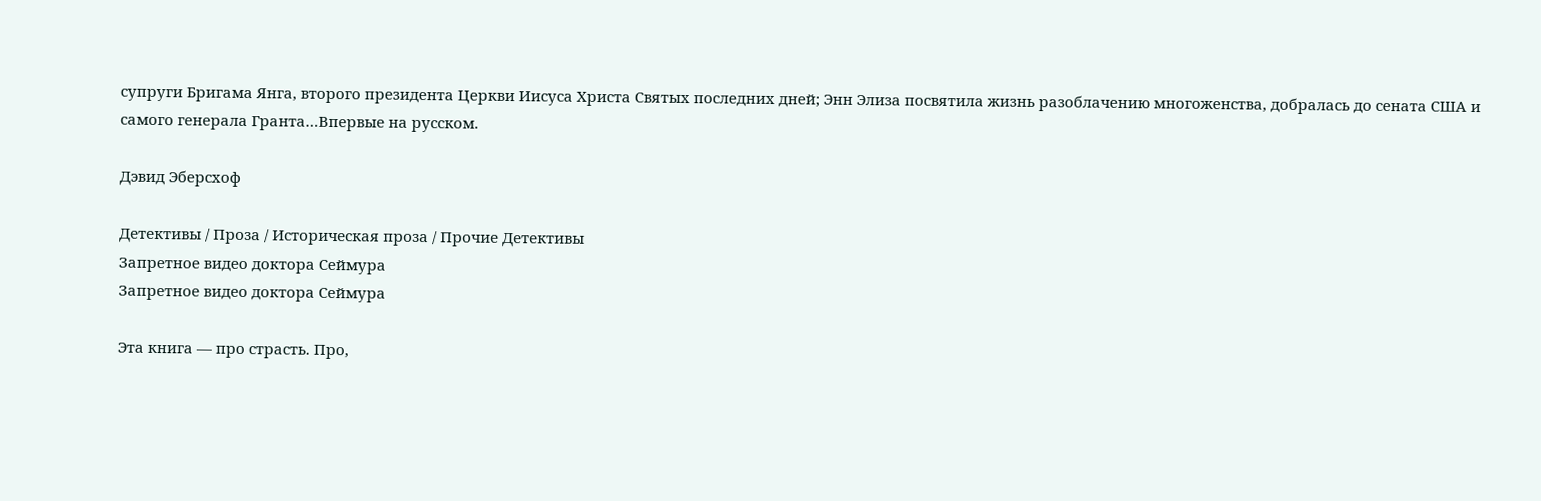супруги Бригама Янга, второго президента Церкви Иисуса Христа Святых последних дней; Энн Элиза посвятила жизнь разоблачению многоженства, добралась до сената США и самого генерала Гранта…Впервые на русском.

Дэвид Эберсхоф

Детективы / Проза / Историческая проза / Прочие Детективы
Запретное видео доктора Сеймура
Запретное видео доктора Сеймура

Эта книга — про страсть. Про,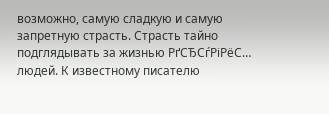возможно, самую сладкую и самую запретную страсть. Страсть тайно подглядывать за жизнью РґСЂСѓРіРёС… людей. К известному писателю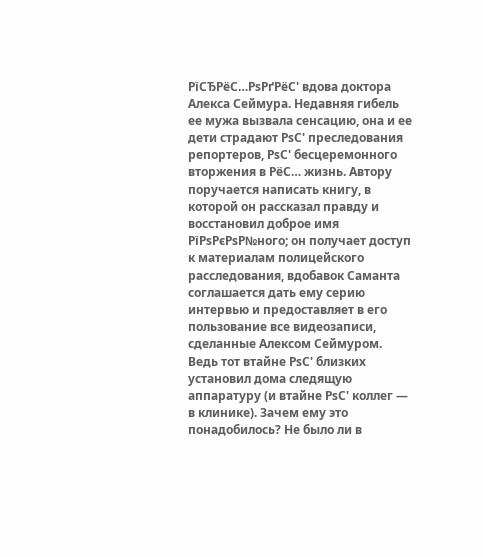РїСЂРёС…РѕРґРёС' вдова доктора Алекса Сеймура. Недавняя гибель ее мужа вызвала сенсацию, она и ее дети страдают РѕС' преследования репортеров, РѕС' бесцеремонного вторжения в РёС… жизнь. Автору поручается написать книгу, в которой он рассказал правду и восстановил доброе имя РїРѕРєРѕР№ного; он получает доступ к материалам полицейского расследования, вдобавок Саманта соглашается дать ему серию интервью и предоставляет в его пользование все видеозаписи, сделанные Алексом Сеймуром. Ведь тот втайне РѕС' близких установил дома следящую аппаратуру (и втайне РѕС' коллег — в клинике). Зачем ему это понадобилось? Не было ли в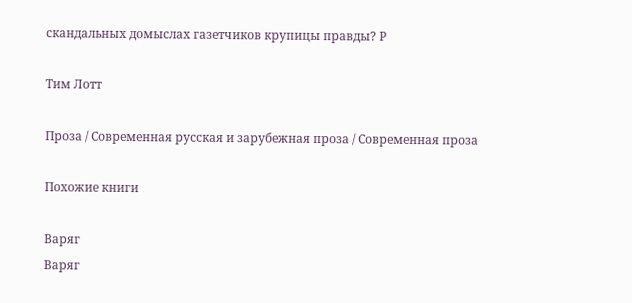скандальных домыслах газетчиков крупицы правды? Р

Тим Лотт

Проза / Современная русская и зарубежная проза / Современная проза

Похожие книги

Варяг
Варяг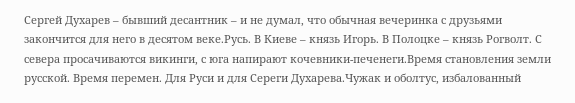Сергей Духарев – бывший десантник – и не думал, что обычная вечеринка с друзьями закончится для него в десятом веке.Русь. В Киеве – князь Игорь. В Полоцке – князь Рогволт. С севера просачиваются викинги, с юга напирают кочевники-печенеги.Время становления земли русской. Время перемен. Для Руси и для Сереги Духарева.Чужак и оболтус, избалованный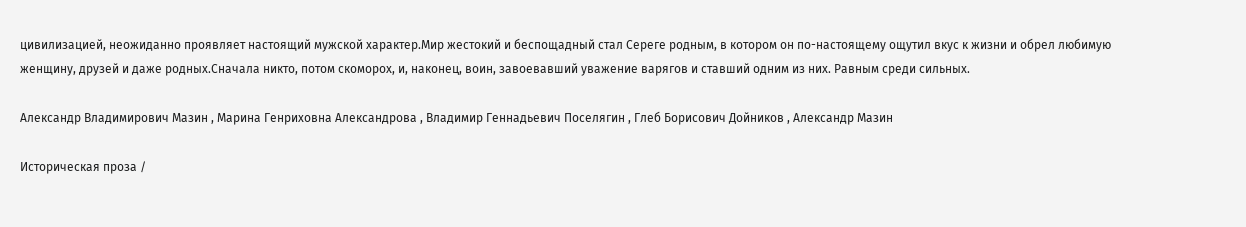цивилизацией, неожиданно проявляет настоящий мужской характер.Мир жестокий и беспощадный стал Сереге родным, в котором он по-настоящему ощутил вкус к жизни и обрел любимую женщину, друзей и даже родных.Сначала никто, потом скоморох, и, наконец, воин, завоевавший уважение варягов и ставший одним из них. Равным среди сильных.

Александр Владимирович Мазин , Марина Генриховна Александрова , Владимир Геннадьевич Поселягин , Глеб Борисович Дойников , Александр Мазин

Историческая проза /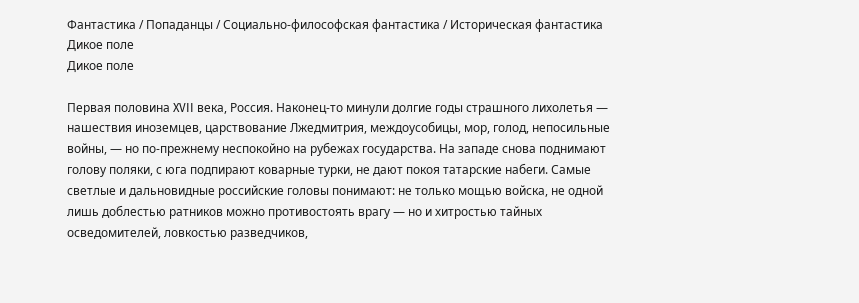Фантастика / Попаданцы / Социально-философская фантастика / Историческая фантастика
Дикое поле
Дикое поле

Первая половина XVII века, Россия. Наконец-то минули долгие годы страшного лихолетья — нашествия иноземцев, царствование Лжедмитрия, междоусобицы, мор, голод, непосильные войны, — но по-прежнему неспокойно на рубежах государства. На западе снова поднимают голову поляки, с юга подпирают коварные турки, не дают покоя татарские набеги. Самые светлые и дальновидные российские головы понимают: не только мощью войска, не одной лишь доблестью ратников можно противостоять врагу — но и хитростью тайных осведомителей, ловкостью разведчиков,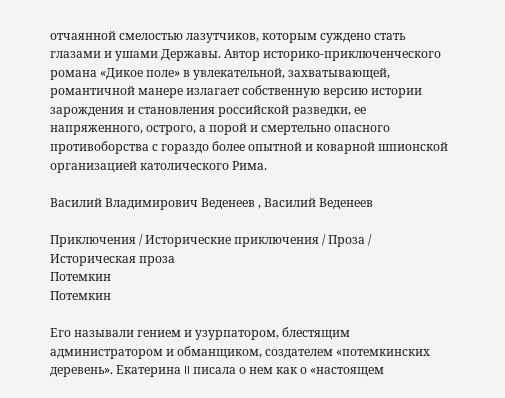отчаянной смелостью лазутчиков, которым суждено стать глазами и ушами Державы. Автор историко-приключенческого романа «Дикое поле» в увлекательной, захватывающей, романтичной манере излагает собственную версию истории зарождения и становления российской разведки, ее напряженного, острого, а порой и смертельно опасного противоборства с гораздо более опытной и коварной шпионской организацией католического Рима.

Василий Владимирович Веденеев , Василий Веденеев

Приключения / Исторические приключения / Проза / Историческая проза
Потемкин
Потемкин

Его называли гением и узурпатором, блестящим администратором и обманщиком, создателем «потемкинских деревень». Екатерина II писала о нем как о «настоящем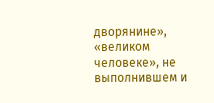дворянине», «великом человеке», не выполнившем и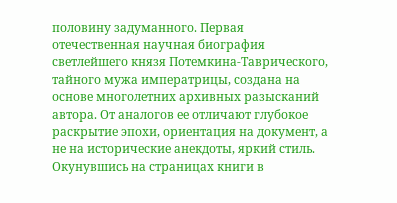половину задуманного. Первая отечественная научная биография светлейшего князя Потемкина-Таврического, тайного мужа императрицы, создана на основе многолетних архивных разысканий автора. От аналогов ее отличают глубокое раскрытие эпохи, ориентация на документ, а не на исторические анекдоты, яркий стиль. Окунувшись на страницах книги в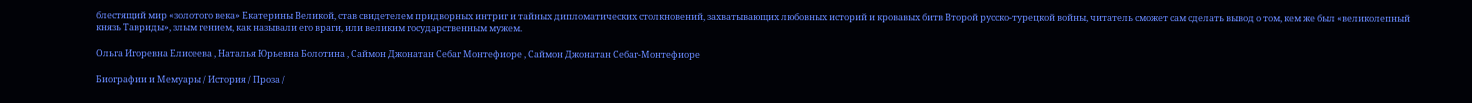блестящий мир «золотого века» Екатерины Великой, став свидетелем придворных интриг и тайных дипломатических столкновений, захватывающих любовных историй и кровавых битв Второй русско-турецкой войны, читатель сможет сам сделать вывод о том, кем же был «великолепный князь Тавриды», злым гением, как называли его враги, или великим государственным мужем.

Ольга Игоревна Елисеева , Наталья Юрьевна Болотина , Саймон Джонатан Себаг Монтефиоре , Саймон Джонатан Себаг-Монтефиоре

Биографии и Мемуары / История / Проза /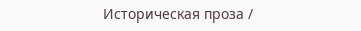Историческая проза /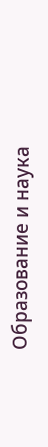Образование и наука